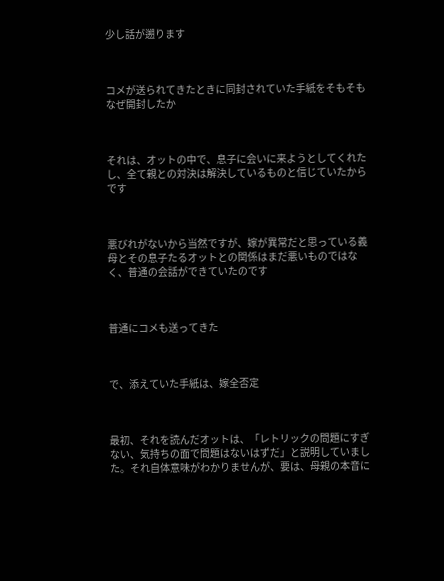少し話が遡ります



コメが送られてきたときに同封されていた手紙をそもそもなぜ開封したか



それは、オットの中で、息子に会いに来ようとしてくれたし、全て親との対決は解決しているものと信じていたからです



悪びれがないから当然ですが、嫁が異常だと思っている義母とその息子たるオットとの関係はまだ悪いものではなく、普通の会話ができていたのです



普通にコメも送ってきた



で、添えていた手紙は、嫁全否定



最初、それを読んだオットは、「レトリックの問題にすぎない、気持ちの面で問題はないはずだ」と説明していました。それ自体意味がわかりませんが、要は、母親の本音に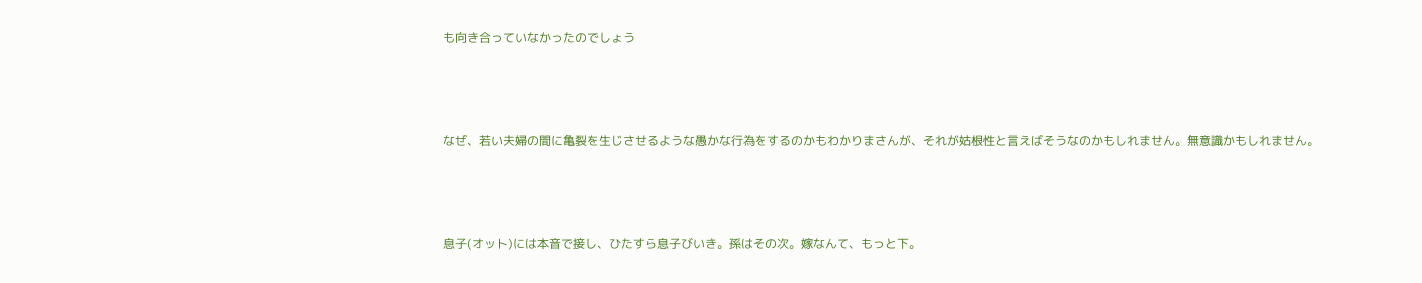も向き合っていなかったのでしょう



なぜ、若い夫婦の間に亀裂を生じさせるような愚かな行為をするのかもわかりまさんが、それが姑根性と言えばそうなのかもしれません。無意識かもしれません。



息子(オット)には本音で接し、ひたすら息子びいき。孫はその次。嫁なんて、もっと下。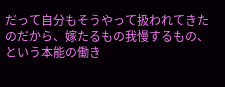だって自分もそうやって扱われてきたのだから、嫁たるもの我慢するもの、という本能の働き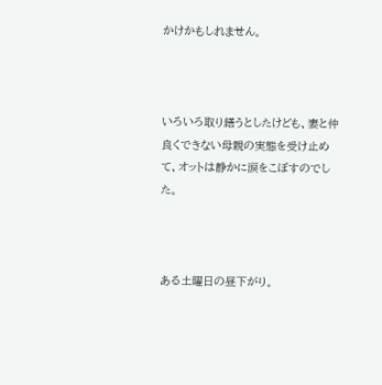かけかもしれません。



いろいろ取り繕うとしたけども、妻と仲良くできない母親の実態を受け止めて、オットは静かに涙をこぼすのでした。



ある土曜日の昼下がり。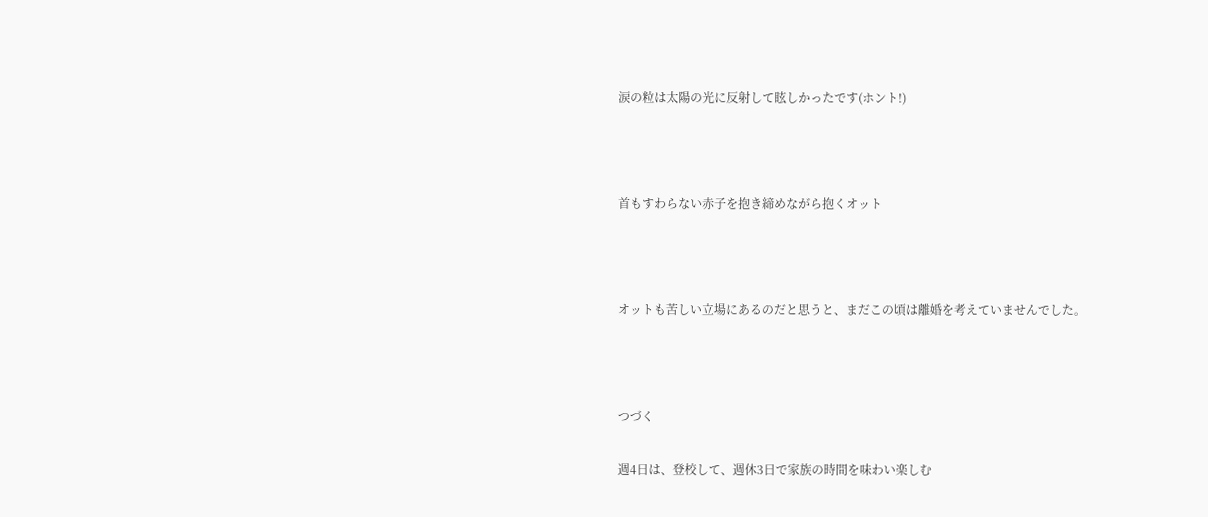涙の粒は太陽の光に反射して眩しかったです(ホント!)



首もすわらない赤子を抱き締めながら抱くオット



オットも苦しい立場にあるのだと思うと、まだこの頃は離婚を考えていませんでした。



つづく

週4日は、登校して、週休3日で家族の時間を味わい楽しむ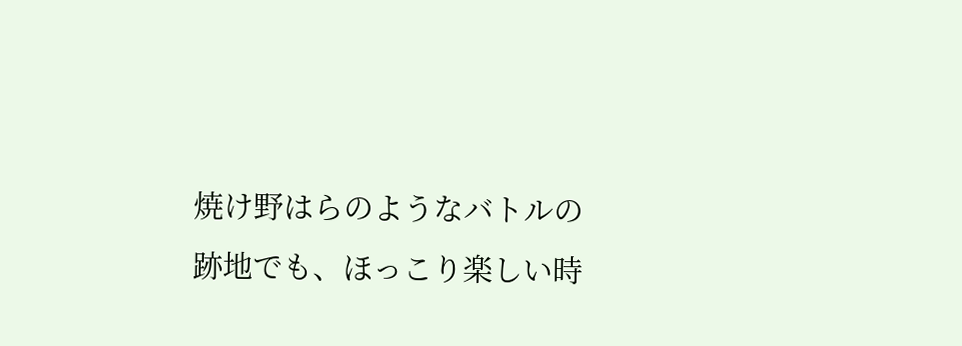焼け野はらのようなバトルの跡地でも、ほっこり楽しい時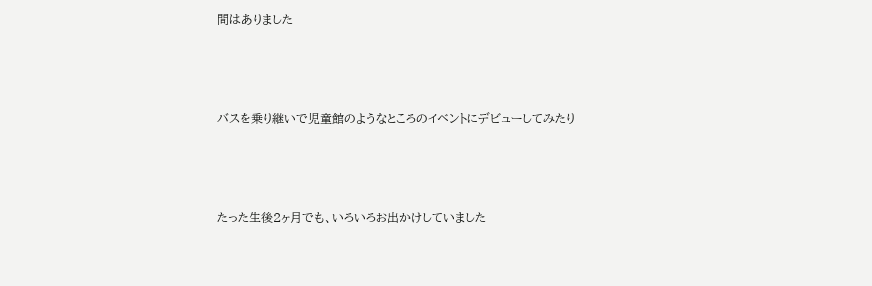間はありました



バスを乗り継いで児童館のようなところのイベントにデビューしてみたり



たった生後2ヶ月でも、いろいろお出かけしていました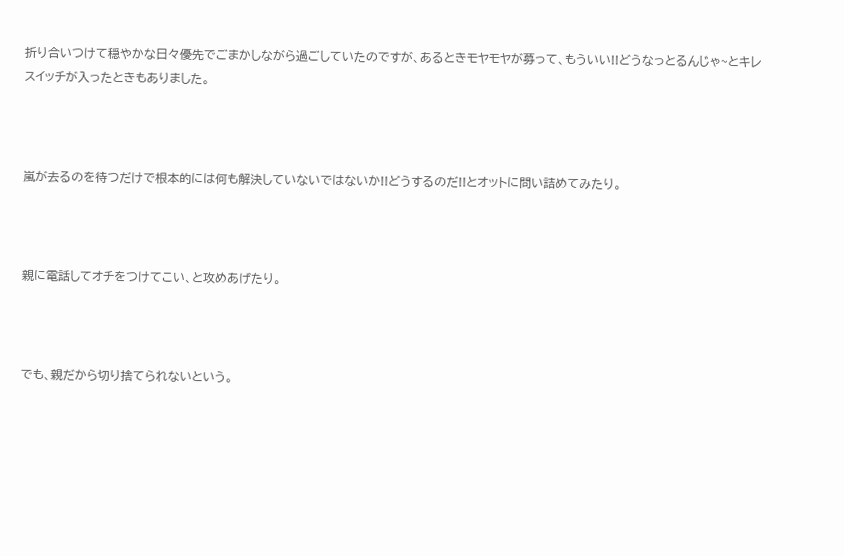折り合いつけて穏やかな日々優先でごまかしながら過ごしていたのですが、あるときモヤモヤが募って、もういい!!どうなっとるんじゃ~とキレスイッチが入ったときもありました。



嵐が去るのを待つだけで根本的には何も解決していないではないか!!どうするのだ!!とオットに問い詰めてみたり。



親に電話してオチをつけてこい、と攻めあげたり。



でも、親だから切り捨てられないという。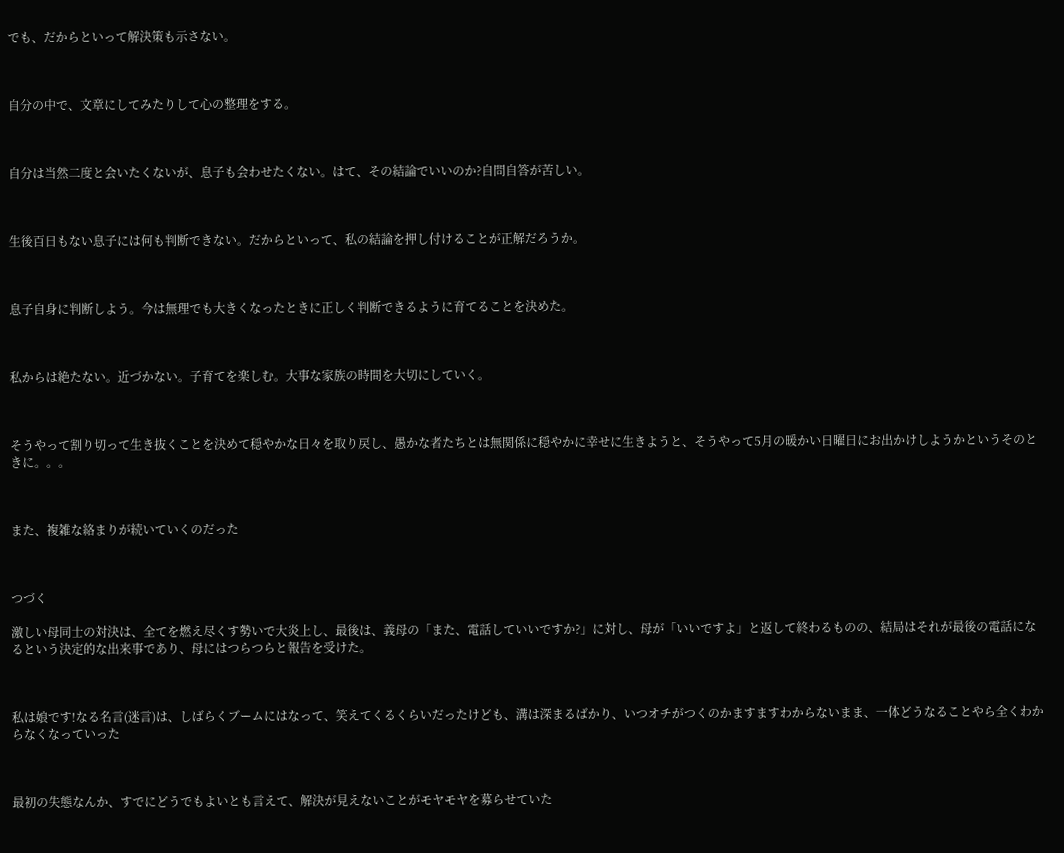でも、だからといって解決策も示さない。



自分の中で、文章にしてみたりして心の整理をする。



自分は当然二度と会いたくないが、息子も会わせたくない。はて、その結論でいいのか?自問自答が苦しい。



生後百日もない息子には何も判断できない。だからといって、私の結論を押し付けることが正解だろうか。



息子自身に判断しよう。今は無理でも大きくなったときに正しく判断できるように育てることを決めた。



私からは絶たない。近づかない。子育てを楽しむ。大事な家族の時間を大切にしていく。



そうやって割り切って生き抜くことを決めて穏やかな日々を取り戻し、愚かな者たちとは無関係に穏やかに幸せに生きようと、そうやって5月の暖かい日曜日にお出かけしようかというそのときに。。。



また、複雑な絡まりが続いていくのだった



つづく

激しい母同士の対決は、全てを燃え尽くす勢いで大炎上し、最後は、義母の「また、電話していいですか?」に対し、母が「いいですよ」と返して終わるものの、結局はそれが最後の電話になるという決定的な出来事であり、母にはつらつらと報告を受けた。



私は娘です!なる名言(迷言)は、しばらくブームにはなって、笑えてくるくらいだったけども、溝は深まるばかり、いつオチがつくのかますますわからないまま、一体どうなることやら全くわからなくなっていった



最初の失態なんか、すでにどうでもよいとも言えて、解決が見えないことがモヤモヤを募らせていた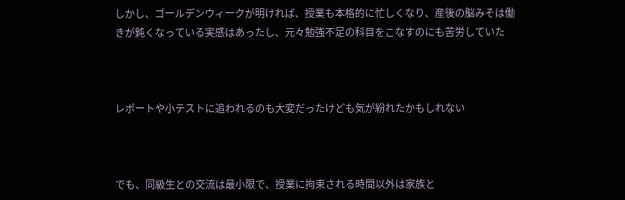しかし、ゴールデンウィークが明ければ、授業も本格的に忙しくなり、産後の脳みそは働きが鈍くなっている実感はあったし、元々勉強不足の科目をこなすのにも苦労していた



レポートや小テストに追われるのも大変だったけども気が紛れたかもしれない



でも、同級生との交流は最小限で、授業に拘束される時間以外は家族と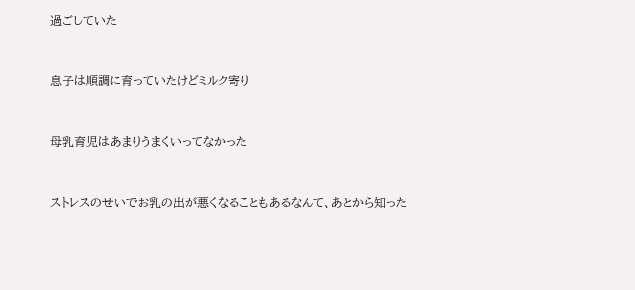過ごしていた



息子は順調に育っていたけどミルク寄り



母乳育児はあまりうまくいってなかった



ストレスのせいでお乳の出が悪くなることもあるなんて、あとから知った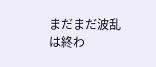まだまだ波乱は終わ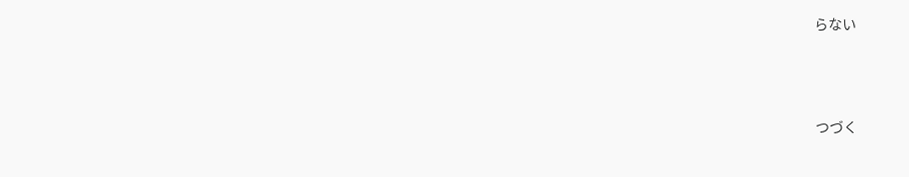らない



つづく